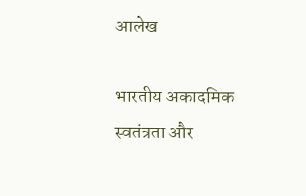आलेख

भारतीय अकादमिक स्वतंत्रता और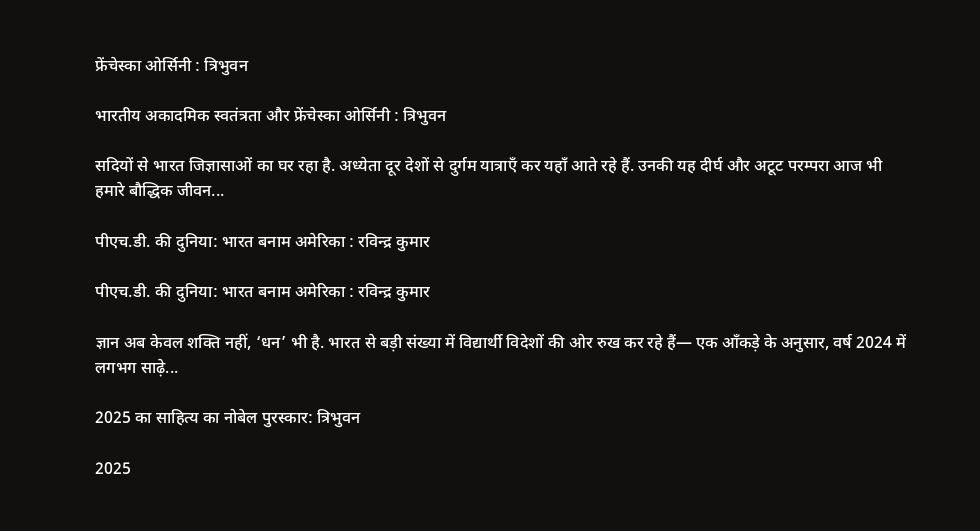फ्रेंचेस्का ओर्सिनी : त्रिभुवन

भारतीय अकादमिक स्वतंत्रता और फ्रेंचेस्का ओर्सिनी : त्रिभुवन

सदियों से भारत जिज्ञासाओं का घर रहा है. अध्येता दूर देशों से दुर्गम यात्राएँ कर यहाँ आते रहे हैं. उनकी यह दीर्घ और अटूट परम्परा आज भी हमारे बौद्धिक जीवन...

पीएच.डी. की दुनिया: भारत बनाम अमेरिका : रविन्द्र कुमार

पीएच.डी. की दुनिया: भारत बनाम अमेरिका : रविन्द्र कुमार

ज्ञान अब केवल शक्ति नहीं, ‘धन’ भी है. भारत से बड़ी संख्या में विद्यार्थी विदेशों की ओर रुख कर रहे हैं— एक आँकड़े के अनुसार, वर्ष 2024 में लगभग साढ़े...

2025 का साहित्य का नोबेल पुरस्कार: त्रिभुवन

2025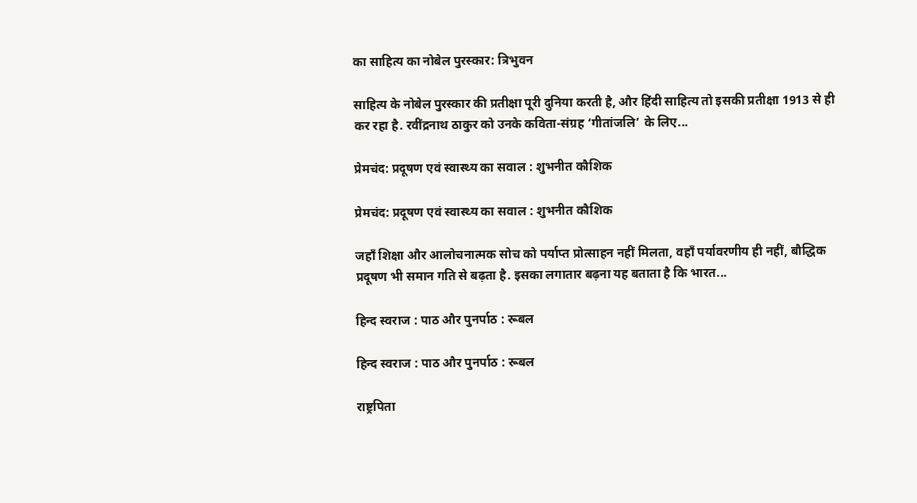का साहित्य का नोबेल पुरस्कार: त्रिभुवन

साहित्य के नोबेल पुरस्कार की प्रतीक्षा पूरी दुनिया करती है, और हिंदी साहित्य तो इसकी प्रतीक्षा 1913 से ही कर रहा है. रवींद्रनाथ ठाकुर को उनके कविता-संग्रह ‘गीतांजलि’ के लिए...

प्रेमचंद: प्रदूषण एवं स्वास्थ्य का सवाल : शुभनीत कौशिक

प्रेमचंद: प्रदूषण एवं स्वास्थ्य का सवाल : शुभनीत कौशिक

जहाँ शिक्षा और आलोचनात्मक सोच को पर्याप्त प्रोत्साहन नहीं मिलता, वहाँ पर्यावरणीय ही नहीं, बौद्धिक प्रदूषण भी समान गति से बढ़ता है. इसका लगातार बढ़ना यह बताता है कि भारत...

हिन्द स्वराज : पाठ और पुनर्पाठ : रूबल

हिन्द स्वराज : पाठ और पुनर्पाठ : रूबल

राष्ट्रपिता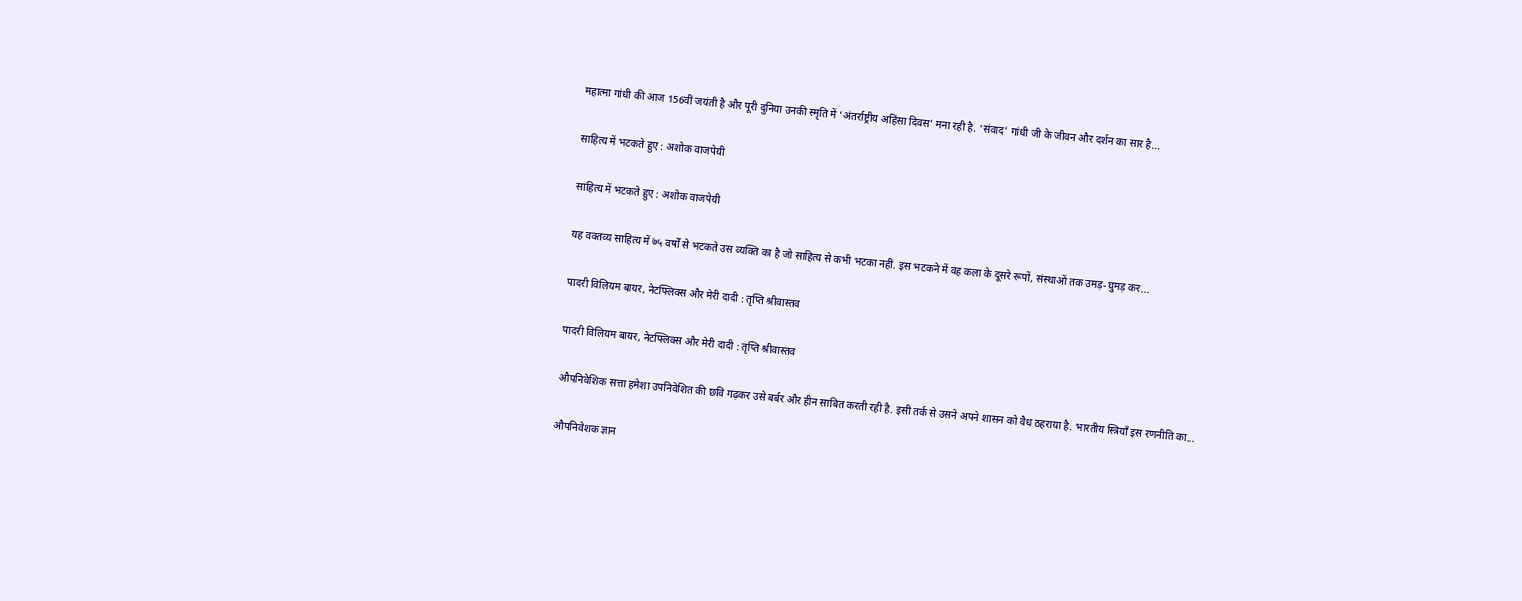महात्मा गांधी की आज 156वीं जयंती है और पूरी दुनिया उनकी स्मृति में ‘अंतर्राष्ट्रीय अहिंसा दिवस’ मना रही है. ‘संवाद’ गांधी जी के जीवन और दर्शन का सार है...

साहित्य में भटकते हुए : अशोक वाजपेयी

साहित्य में भटकते हुए : अशोक वाजपेयी

यह वक्तव्य साहित्य में ७५ वर्षों से भटकते उस व्यक्ति का है जो साहित्य से कभी भटका नहीं. इस भटकने में वह कला के दूसरे रूपों, संस्थाओं तक उमड़-घुमड़ कर...

पादरी विलियम बायर, नेटफ्लिक्स और मेरी दादी : तृप्ति श्रीवास्तव

पादरी विलियम बायर, नेटफ्लिक्स और मेरी दादी : तृप्ति श्रीवास्तव

औपनिवेशिक सत्ता हमेशा उपनिवेशित की छवि गढ़कर उसे बर्बर और हीन साबित करती रही है. इसी तर्क से उसने अपने शासन को वैध ठहराया है. भारतीय स्त्रियाँ इस रणनीति का...

औपनिवेशक ज्ञान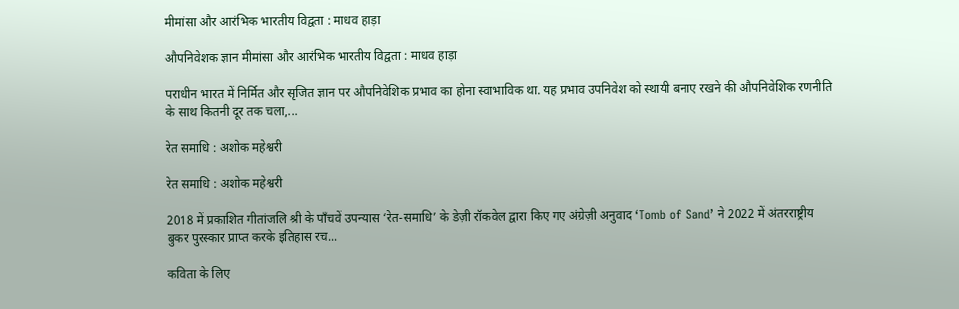मीमांसा और आरंभिक भारतीय विद्वता : माधव हाड़ा

औपनिवेशक ज्ञान मीमांसा और आरंभिक भारतीय विद्वता : माधव हाड़ा

पराधीन भारत में निर्मित और सृजित ज्ञान पर औपनिवेशिक प्रभाव का होना स्वाभाविक था. यह प्रभाव उपनिवेश को स्थायी बनाए रखने की औपनिवेशिक रणनीति के साथ कितनी दूर तक चला,...

रेत समाधि : अशोक महेश्वरी

रेत समाधि : अशोक महेश्वरी

2018 में प्रकाशित गीतांजलि श्री के पाँचवें उपन्यास ‘रेत-समाधि’ के डेज़ी रॉकवेल द्वारा किए गए अंग्रेज़ी अनुवाद ‘Tomb of Sand’ ने 2022 में अंतरराष्ट्रीय बुकर पुरस्कार प्राप्त करके इतिहास रच...

कविता के लिए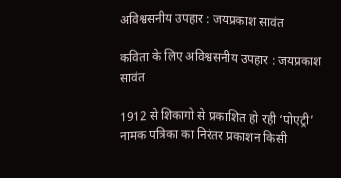अविश्वसनीय उपहार : जयप्रकाश सावंत

कविता के लिए अविश्वसनीय उपहार : जयप्रकाश सावंत

1912 से शिकागो से प्रकाशित हो रही ‘पोएट्री’ नामक पत्रिका का निरंतर प्रकाशन किसी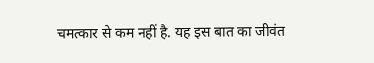चमत्कार से कम नहीं है. यह इस बात का जीवंत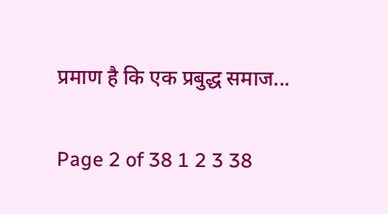प्रमाण है कि एक प्रबुद्ध समाज...

Page 2 of 38 1 2 3 38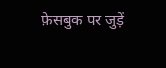फ़ेसबुक पर जुड़ें